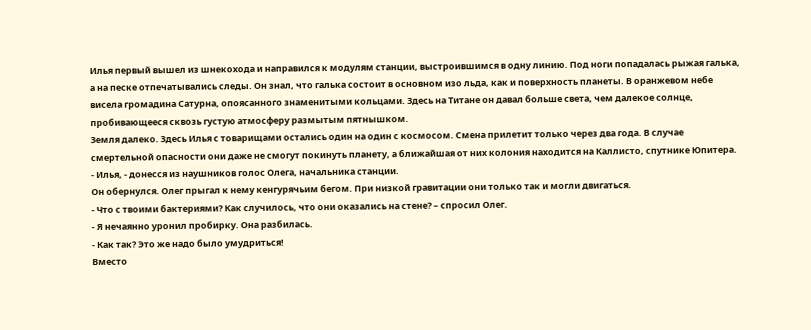Илья первый вышел из шнекохода и направился к модулям станции, выстроившимся в одну линию. Под ноги попадалась рыжая галька, а на песке отпечатывались следы. Он знал, что галька состоит в основном изо льда, как и поверхность планеты. В оранжевом небе висела громадина Сатурна, опоясанного знаменитыми кольцами. Здесь на Титане он давал больше света, чем далекое солнце, пробивающееся сквозь густую атмосферу размытым пятнышком.
Земля далеко. Здесь Илья с товарищами остались один на один с космосом. Смена прилетит только через два года. В случае смертельной опасности они даже не смогут покинуть планету, а ближайшая от них колония находится на Каллисто, спутнике Юпитера.
- Илья, - донесся из наушников голос Олега, начальника станции.
Он обернулся. Олег прыгал к нему кенгурячьим бегом. При низкой гравитации они только так и могли двигаться.
- Что с твоими бактериями? Как случилось, что они оказались на стене? – спросил Олег.
- Я нечаянно уронил пробирку. Она разбилась.
- Как так? Это же надо было умудриться!
Вместо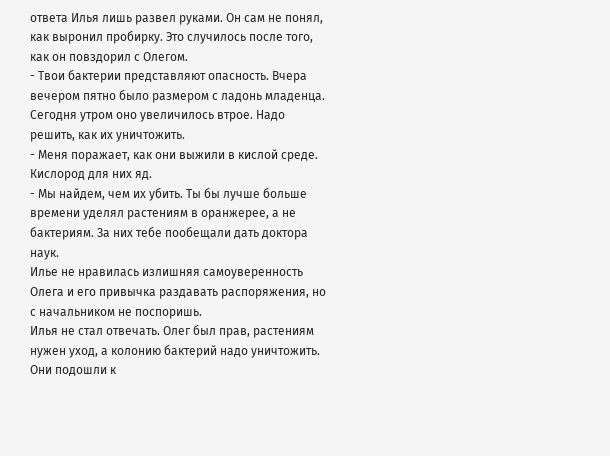ответа Илья лишь развел руками. Он сам не понял, как выронил пробирку. Это случилось после того, как он повздорил с Олегом.
- Твои бактерии представляют опасность. Вчера вечером пятно было размером с ладонь младенца. Сегодня утром оно увеличилось втрое. Надо решить, как их уничтожить.
- Меня поражает, как они выжили в кислой среде. Кислород для них яд.
- Мы найдем, чем их убить. Ты бы лучше больше времени уделял растениям в оранжерее, а не бактериям. За них тебе пообещали дать доктора наук.
Илье не нравилась излишняя самоуверенность Олега и его привычка раздавать распоряжения, но с начальником не поспоришь.
Илья не стал отвечать. Олег был прав, растениям нужен уход, а колонию бактерий надо уничтожить.
Они подошли к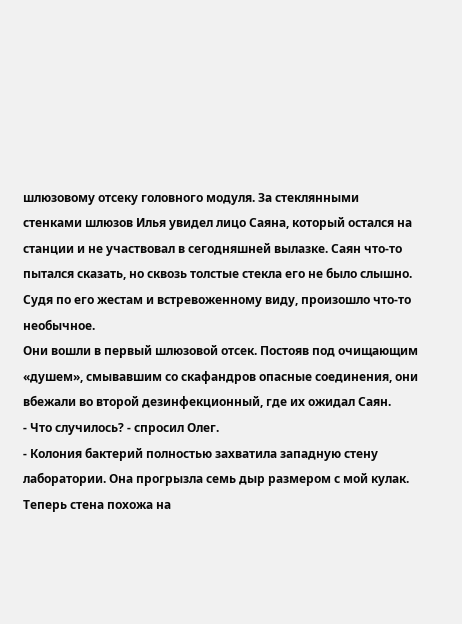шлюзовому отсеку головного модуля. За стеклянными стенками шлюзов Илья увидел лицо Саяна, который остался на станции и не участвовал в сегодняшней вылазке. Саян что-то пытался сказать, но сквозь толстые стекла его не было слышно. Судя по его жестам и встревоженному виду, произошло что-то необычное.
Они вошли в первый шлюзовой отсек. Постояв под очищающим «душем», смывавшим со скафандров опасные соединения, они вбежали во второй дезинфекционный, где их ожидал Саян.
- Что случилось? - спросил Олег.
- Колония бактерий полностью захватила западную стену лаборатории. Она прогрызла семь дыр размером с мой кулак. Теперь стена похожа на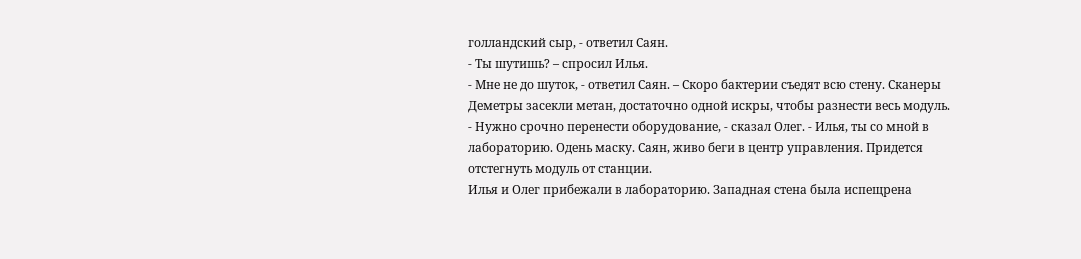голландский сыр, - ответил Саян.
- Ты шутишь? – спросил Илья.
- Мне не до шуток, - ответил Саян. – Скоро бактерии съедят всю стену. Сканеры Деметры засекли метан, достаточно одной искры, чтобы разнести весь модуль.
- Нужно срочно перенести оборудование, - сказал Олег. - Илья, ты со мной в лабораторию. Одень маску. Саян, живо беги в центр управления. Придется отстегнуть модуль от станции.
Илья и Олег прибежали в лабораторию. Западная стена была испещрена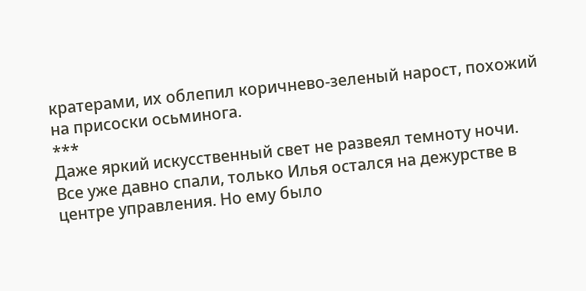кратерами, их облепил коричнево-зеленый нарост, похожий на присоски осьминога.
***
Даже яркий искусственный свет не развеял темноту ночи. Все уже давно спали, только Илья остался на дежурстве в центре управления. Но ему было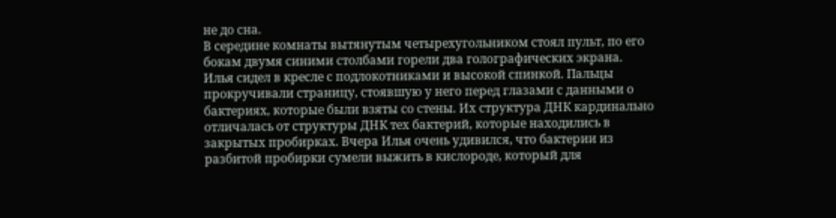не до сна.
В середине комнаты вытянутым четырехугольником стоял пульт, по его бокам двумя синими столбами горели два голографических экрана.
Илья сидел в кресле с подлокотниками и высокой спинкой. Пальцы прокручивали страницу, стоявшую у него перед глазами с данными о бактериях, которые были взяты со стены. Их структура ДНК кардинально отличалась от структуры ДНК тех бактерий, которые находились в закрытых пробирках. Вчера Илья очень удивился, что бактерии из разбитой пробирки сумели выжить в кислороде, который для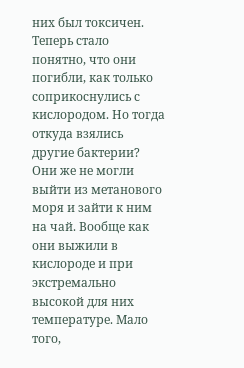них был токсичен. Теперь стало понятно, что они погибли, как только соприкоснулись с кислородом. Но тогда откуда взялись другие бактерии? Они же не могли выйти из метанового моря и зайти к ним на чай. Вообще как они выжили в кислороде и при экстремально высокой для них температуре. Мало того,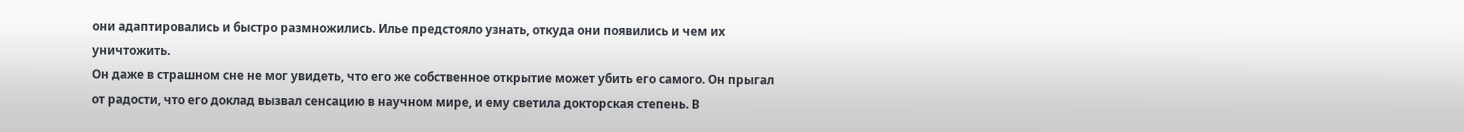они адаптировались и быстро размножились. Илье предстояло узнать, откуда они появились и чем их уничтожить.
Он даже в страшном сне не мог увидеть, что его же собственное открытие может убить его самого. Он прыгал от радости, что его доклад вызвал сенсацию в научном мире, и ему светила докторская степень. В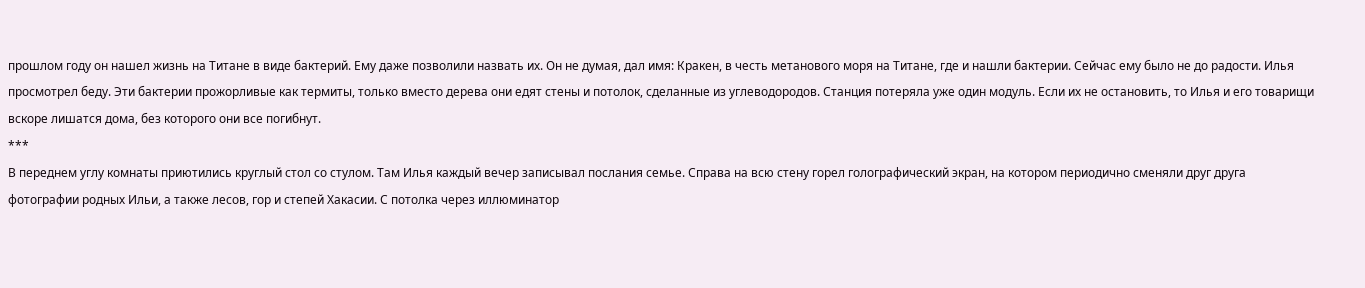прошлом году он нашел жизнь на Титане в виде бактерий. Ему даже позволили назвать их. Он не думая, дал имя: Кракен, в честь метанового моря на Титане, где и нашли бактерии. Сейчас ему было не до радости. Илья просмотрел беду. Эти бактерии прожорливые как термиты, только вместо дерева они едят стены и потолок, сделанные из углеводородов. Станция потеряла уже один модуль. Если их не остановить, то Илья и его товарищи вскоре лишатся дома, без которого они все погибнут.
***
В переднем углу комнаты приютились круглый стол со стулом. Там Илья каждый вечер записывал послания семье. Справа на всю стену горел голографический экран, на котором периодично сменяли друг друга фотографии родных Ильи, а также лесов, гор и степей Хакасии. С потолка через иллюминатор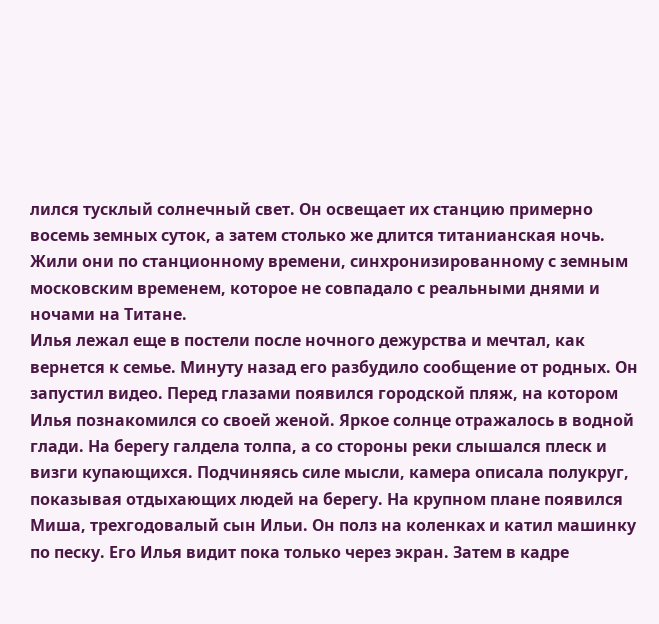лился тусклый солнечный свет. Он освещает их станцию примерно восемь земных суток, а затем столько же длится титанианская ночь. Жили они по станционному времени, синхронизированному с земным московским временем, которое не совпадало с реальными днями и ночами на Титане.
Илья лежал еще в постели после ночного дежурства и мечтал, как вернется к семье. Минуту назад его разбудило сообщение от родных. Он запустил видео. Перед глазами появился городской пляж, на котором Илья познакомился со своей женой. Яркое солнце отражалось в водной глади. На берегу галдела толпа, а со стороны реки слышался плеск и визги купающихся. Подчиняясь силе мысли, камера описала полукруг, показывая отдыхающих людей на берегу. На крупном плане появился Миша, трехгодовалый сын Ильи. Он полз на коленках и катил машинку по песку. Его Илья видит пока только через экран. Затем в кадре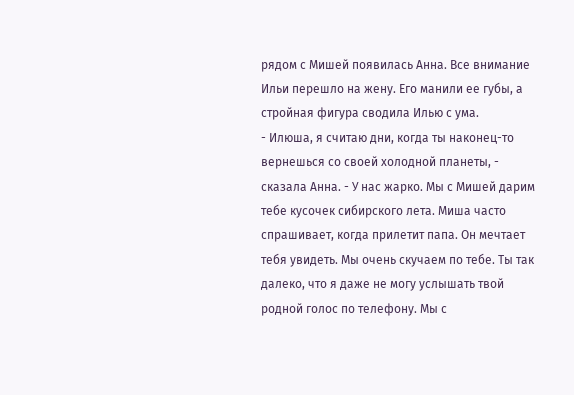рядом с Мишей появилась Анна. Все внимание Ильи перешло на жену. Его манили ее губы, а стройная фигура сводила Илью с ума.
- Илюша, я считаю дни, когда ты наконец-то вернешься со своей холодной планеты, - сказала Анна. - У нас жарко. Мы с Мишей дарим тебе кусочек сибирского лета. Миша часто спрашивает, когда прилетит папа. Он мечтает тебя увидеть. Мы очень скучаем по тебе. Ты так далеко, что я даже не могу услышать твой родной голос по телефону. Мы с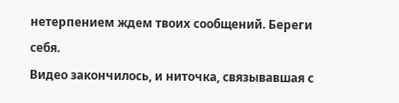нетерпением ждем твоих сообщений. Береги себя.
Видео закончилось, и ниточка, связывавшая с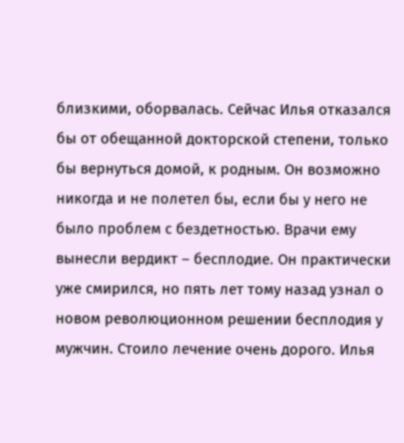близкими, оборвалась. Сейчас Илья отказался бы от обещанной докторской степени, только бы вернуться домой, к родным. Он возможно никогда и не полетел бы, если бы у него не было проблем с бездетностью. Врачи ему вынесли вердикт – бесплодие. Он практически уже смирился, но пять лет тому назад узнал о новом революционном решении бесплодия у мужчин. Стоило лечение очень дорого. Илья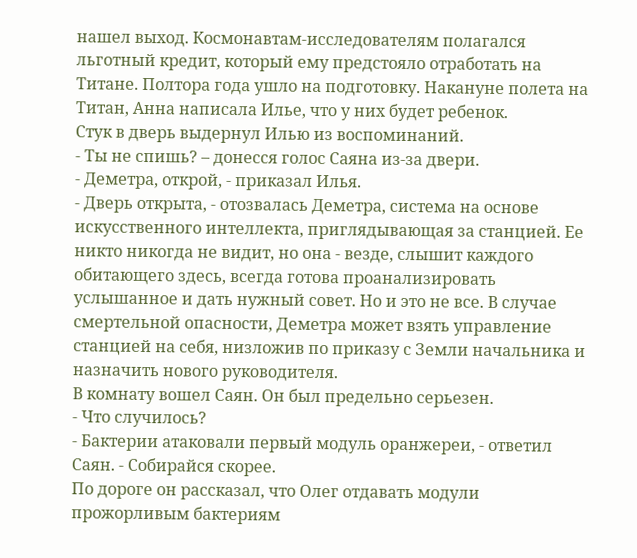нашел выход. Космонавтам-исследователям полагался льготный кредит, который ему предстояло отработать на Титане. Полтора года ушло на подготовку. Накануне полета на Титан, Анна написала Илье, что у них будет ребенок.
Стук в дверь выдернул Илью из воспоминаний.
- Ты не спишь? – донесся голос Саяна из-за двери.
- Деметра, открой, - приказал Илья.
- Дверь открыта, - отозвалась Деметра, система на основе искусственного интеллекта, приглядывающая за станцией. Ее никто никогда не видит, но она - везде, слышит каждого обитающего здесь, всегда готова проанализировать услышанное и дать нужный совет. Но и это не все. В случае смертельной опасности, Деметра может взять управление станцией на себя, низложив по приказу с Земли начальника и назначить нового руководителя.
В комнату вошел Саян. Он был предельно серьезен.
- Что случилось?
- Бактерии атаковали первый модуль оранжереи, - ответил Саян. - Собирайся скорее.
По дороге он рассказал, что Олег отдавать модули прожорливым бактериям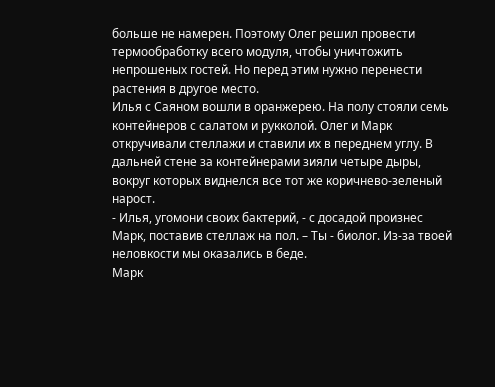больше не намерен. Поэтому Олег решил провести термообработку всего модуля, чтобы уничтожить непрошеных гостей. Но перед этим нужно перенести растения в другое место.
Илья с Саяном вошли в оранжерею. На полу стояли семь контейнеров с салатом и рукколой. Олег и Марк откручивали стеллажи и ставили их в переднем углу. В дальней стене за контейнерами зияли четыре дыры, вокруг которых виднелся все тот же коричнево-зеленый нарост.
- Илья, угомони своих бактерий, - с досадой произнес Марк, поставив стеллаж на пол. – Ты - биолог. Из-за твоей неловкости мы оказались в беде.
Марк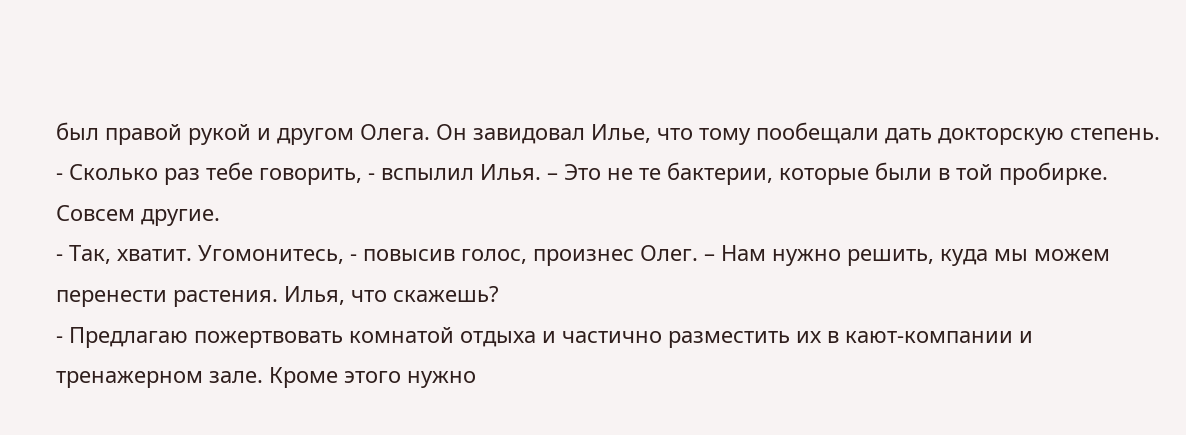был правой рукой и другом Олега. Он завидовал Илье, что тому пообещали дать докторскую степень.
- Сколько раз тебе говорить, - вспылил Илья. – Это не те бактерии, которые были в той пробирке. Совсем другие.
- Так, хватит. Угомонитесь, - повысив голос, произнес Олег. – Нам нужно решить, куда мы можем перенести растения. Илья, что скажешь?
- Предлагаю пожертвовать комнатой отдыха и частично разместить их в кают-компании и тренажерном зале. Кроме этого нужно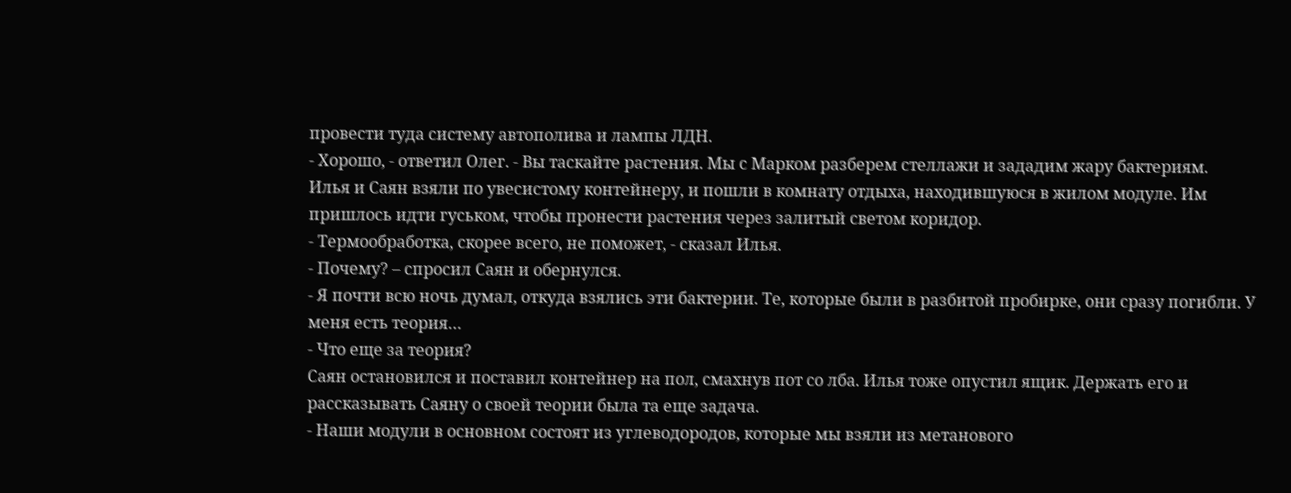провести туда систему автополива и лампы ЛДН.
- Хорошо, - ответил Олег. - Вы таскайте растения. Мы с Марком разберем стеллажи и зададим жару бактериям.
Илья и Саян взяли по увесистому контейнеру, и пошли в комнату отдыха, находившуюся в жилом модуле. Им пришлось идти гуськом, чтобы пронести растения через залитый светом коридор.
- Термообработка, скорее всего, не поможет, - сказал Илья.
- Почему? – спросил Саян и обернулся.
- Я почти всю ночь думал, откуда взялись эти бактерии. Те, которые были в разбитой пробирке, они сразу погибли. У меня есть теория…
- Что еще за теория?
Саян остановился и поставил контейнер на пол, смахнув пот со лба. Илья тоже опустил ящик. Держать его и рассказывать Саяну о своей теории была та еще задача.
- Наши модули в основном состоят из углеводородов, которые мы взяли из метанового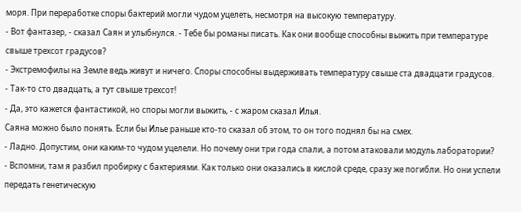моря. При переработке споры бактерий могли чудом уцелеть, несмотря на высокую температуру.
- Вот фантазер, - сказал Саян и улыбнулся. - Тебе бы романы писать. Как они вообще способны выжить при температуре свыше трехсот градусов?
- Экстремофилы на Земле ведь живут и ничего. Споры способны выдерживать температуру свыше ста двадцати градусов.
- Так-то сто двадцать, а тут свыше трехсот!
- Да, это кажется фантастикой, но споры могли выжить, - с жаром сказал Илья.
Саяна можно было понять. Если бы Илье раньше кто-то сказал об этом, то он того поднял бы на смех.
- Ладно. Допустим, они каким-то чудом уцелели. Но почему они три года спали, а потом атаковали модуль лаборатории?
- Вспомни, там я разбил пробирку с бактериями. Как только они оказались в кислой среде, сразу же погибли. Но они успели передать генетическую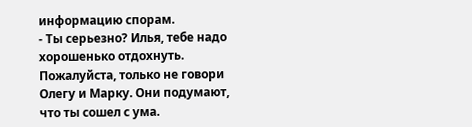информацию спорам.
- Ты серьезно? Илья, тебе надо хорошенько отдохнуть. Пожалуйста, только не говори Олегу и Марку. Они подумают, что ты сошел с ума.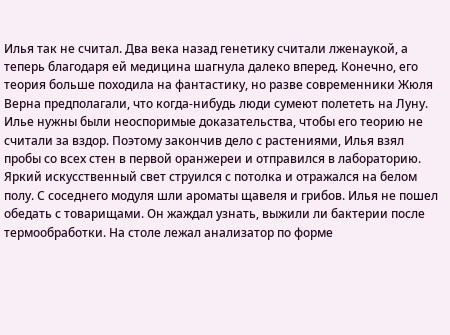Илья так не считал. Два века назад генетику считали лженаукой, а теперь благодаря ей медицина шагнула далеко вперед. Конечно, его теория больше походила на фантастику, но разве современники Жюля Верна предполагали, что когда-нибудь люди сумеют полететь на Луну. Илье нужны были неоспоримые доказательства, чтобы его теорию не считали за вздор. Поэтому закончив дело с растениями, Илья взял пробы со всех стен в первой оранжереи и отправился в лабораторию.
Яркий искусственный свет струился с потолка и отражался на белом полу. С соседнего модуля шли ароматы щавеля и грибов. Илья не пошел обедать с товарищами. Он жаждал узнать, выжили ли бактерии после термообработки. На столе лежал анализатор по форме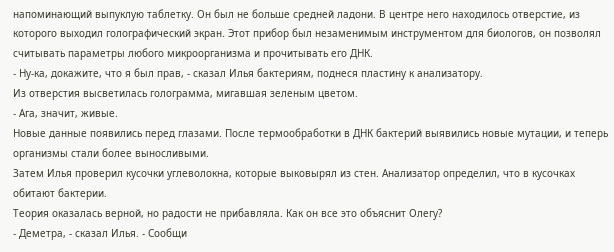напоминающий выпуклую таблетку. Он был не больше средней ладони. В центре него находилось отверстие, из которого выходил голографический экран. Этот прибор был незаменимым инструментом для биологов, он позволял считывать параметры любого микроорганизма и прочитывать его ДНК.
- Ну-ка, докажите, что я был прав, - сказал Илья бактериям, поднеся пластину к анализатору.
Из отверстия высветилась голограмма, мигавшая зеленым цветом.
- Ага, значит, живые.
Новые данные появились перед глазами. После термообработки в ДНК бактерий выявились новые мутации, и теперь организмы стали более выносливыми.
Затем Илья проверил кусочки углеволокна, которые выковырял из стен. Анализатор определил, что в кусочках обитают бактерии.
Теория оказалась верной, но радости не прибавляла. Как он все это объяснит Олегу?
- Деметра, - сказал Илья. - Сообщи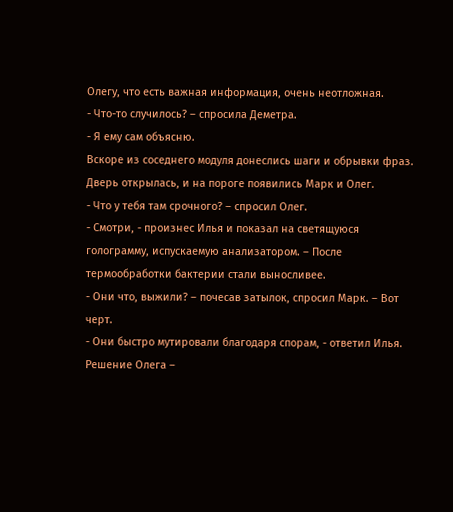Олегу, что есть важная информация, очень неотложная.
- Что-то случилось? – спросила Деметра.
- Я ему сам объясню.
Вскоре из соседнего модуля донеслись шаги и обрывки фраз. Дверь открылась, и на пороге появились Марк и Олег.
- Что у тебя там срочного? – спросил Олег.
- Смотри, - произнес Илья и показал на светящуюся голограмму, испускаемую анализатором. – После термообработки бактерии стали выносливее.
- Они что, выжили? – почесав затылок, спросил Марк. – Вот черт.
- Они быстро мутировали благодаря спорам, - ответил Илья.
Решение Олега –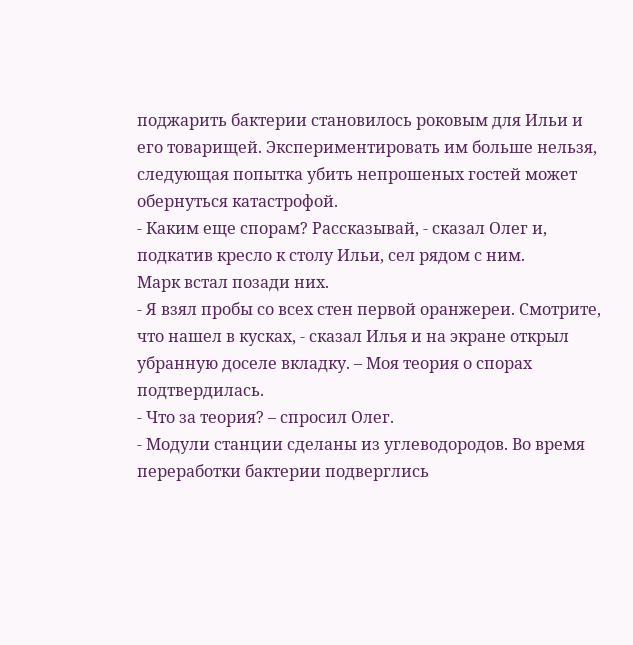поджарить бактерии становилось роковым для Ильи и его товарищей. Экспериментировать им больше нельзя, следующая попытка убить непрошеных гостей может обернуться катастрофой.
- Каким еще спорам? Рассказывай, - сказал Олег и, подкатив кресло к столу Ильи, сел рядом с ним.
Марк встал позади них.
- Я взял пробы со всех стен первой оранжереи. Смотрите, что нашел в кусках, - сказал Илья и на экране открыл убранную доселе вкладку. – Моя теория о спорах подтвердилась.
- Что за теория? – спросил Олег.
- Модули станции сделаны из углеводородов. Во время переработки бактерии подверглись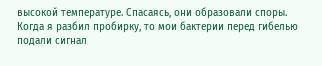высокой температуре. Спасаясь, они образовали споры. Когда я разбил пробирку, то мои бактерии перед гибелью подали сигнал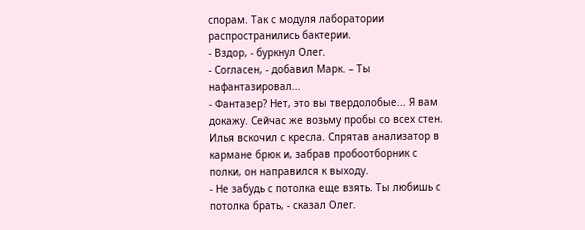спорам. Так с модуля лаборатории распространились бактерии.
- Вздор, - буркнул Олег.
- Согласен, - добавил Марк. – Ты нафантазировал...
- Фантазер? Нет, это вы твердолобые... Я вам докажу. Сейчас же возьму пробы со всех стен.
Илья вскочил с кресла. Спрятав анализатор в кармане брюк и, забрав пробоотборник с полки, он направился к выходу.
- Не забудь с потолка еще взять. Ты любишь с потолка брать, - сказал Олег.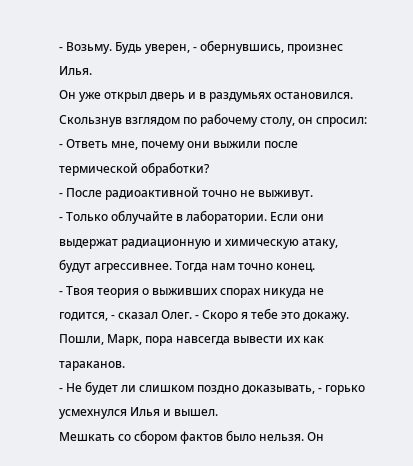- Возьму. Будь уверен, - обернувшись, произнес Илья.
Он уже открыл дверь и в раздумьях остановился. Скользнув взглядом по рабочему столу, он спросил:
- Ответь мне, почему они выжили после термической обработки?
- После радиоактивной точно не выживут.
- Только облучайте в лаборатории. Если они выдержат радиационную и химическую атаку, будут агрессивнее. Тогда нам точно конец.
- Твоя теория о выживших спорах никуда не годится, - сказал Олег. - Скоро я тебе это докажу. Пошли, Марк, пора навсегда вывести их как тараканов.
- Не будет ли слишком поздно доказывать, - горько усмехнулся Илья и вышел.
Мешкать со сбором фактов было нельзя. Он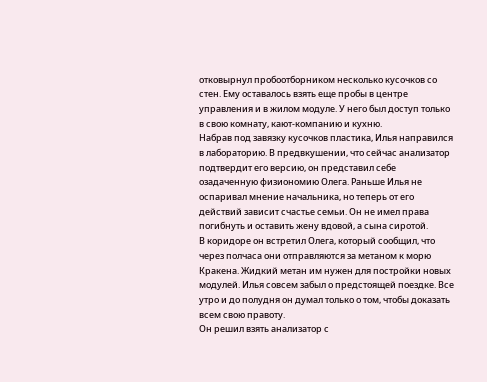отковырнул пробоотборником несколько кусочков со стен. Ему оставалось взять еще пробы в центре управления и в жилом модуле. У него был доступ только в свою комнату, кают-компанию и кухню.
Набрав под завязку кусочков пластика, Илья направился в лабораторию. В предвкушении, что сейчас анализатор подтвердит его версию, он представил себе озадаченную физиономию Олега. Раньше Илья не оспаривал мнение начальника, но теперь от его действий зависит счастье семьи. Он не имел права погибнуть и оставить жену вдовой, а сына сиротой.
В коридоре он встретил Олега, который сообщил, что через полчаса они отправляются за метаном к морю Кракена. Жидкий метан им нужен для постройки новых модулей. Илья совсем забыл о предстоящей поездке. Все утро и до полудня он думал только о том, чтобы доказать всем свою правоту.
Он решил взять анализатор с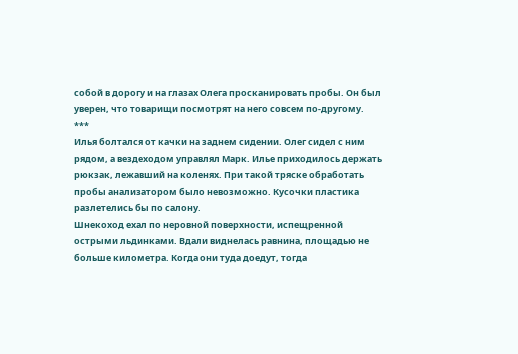собой в дорогу и на глазах Олега просканировать пробы. Он был уверен, что товарищи посмотрят на него совсем по-другому.
***
Илья болтался от качки на заднем сидении. Олег сидел с ним рядом, а вездеходом управлял Марк. Илье приходилось держать рюкзак, лежавший на коленях. При такой тряске обработать пробы анализатором было невозможно. Кусочки пластика разлетелись бы по салону.
Шнекоход ехал по неровной поверхности, испещренной острыми льдинками. Вдали виднелась равнина, площадью не больше километра. Когда они туда доедут, тогда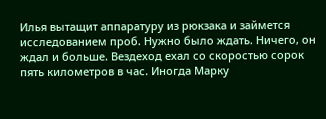Илья вытащит аппаратуру из рюкзака и займется исследованием проб. Нужно было ждать. Ничего, он ждал и больше. Вездеход ехал со скоростью сорок пять километров в час. Иногда Марку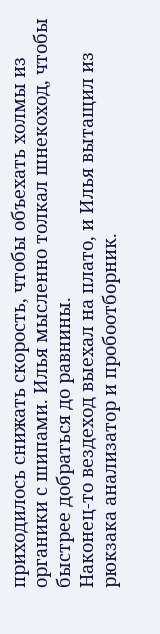приходилось снижать скорость, чтобы объехать холмы из органики с шипами. Илья мысленно толкал шнекоход, чтобы быстрее добраться до равнины.
Наконец-то вездеход выехал на плато, и Илья вытащил из рюкзака анализатор и пробоотборник.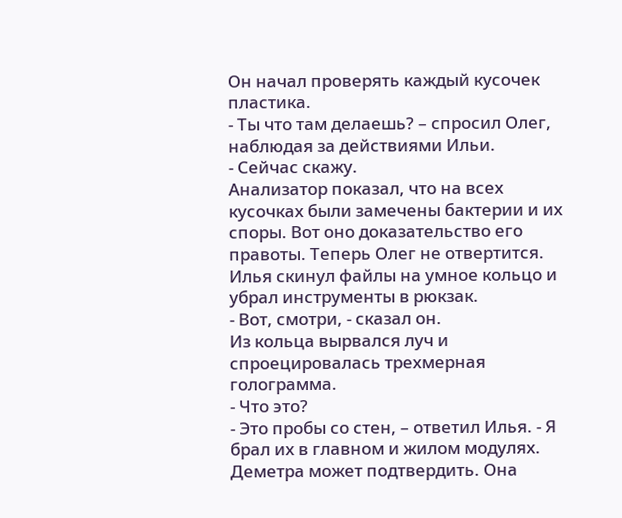Он начал проверять каждый кусочек пластика.
- Ты что там делаешь? – спросил Олег, наблюдая за действиями Ильи.
- Сейчас скажу.
Анализатор показал, что на всех кусочках были замечены бактерии и их споры. Вот оно доказательство его правоты. Теперь Олег не отвертится. Илья скинул файлы на умное кольцо и убрал инструменты в рюкзак.
- Вот, смотри, - сказал он.
Из кольца вырвался луч и спроецировалась трехмерная голограмма.
- Что это?
- Это пробы со стен, – ответил Илья. - Я брал их в главном и жилом модулях. Деметра может подтвердить. Она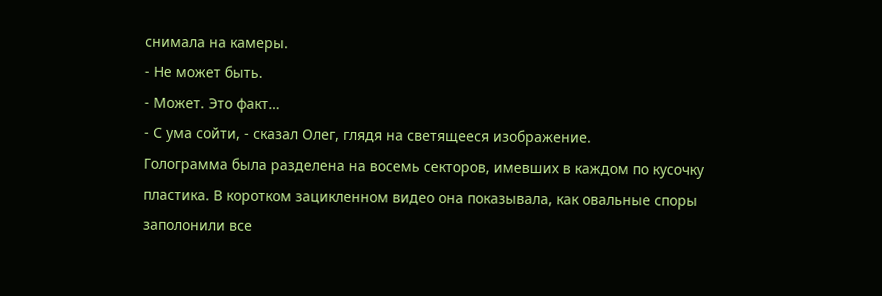снимала на камеры.
- Не может быть.
- Может. Это факт…
- С ума сойти, - сказал Олег, глядя на светящееся изображение.
Голограмма была разделена на восемь секторов, имевших в каждом по кусочку пластика. В коротком зацикленном видео она показывала, как овальные споры заполонили все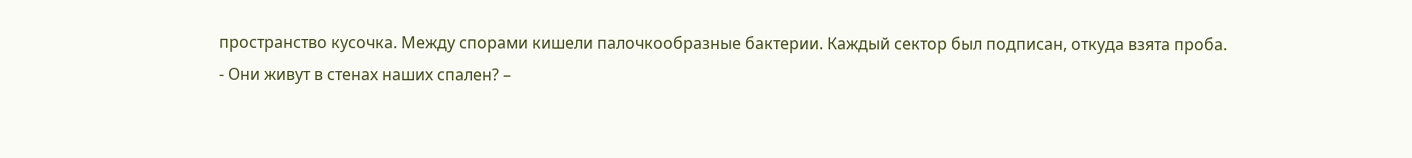пространство кусочка. Между спорами кишели палочкообразные бактерии. Каждый сектор был подписан, откуда взята проба.
- Они живут в стенах наших спален? –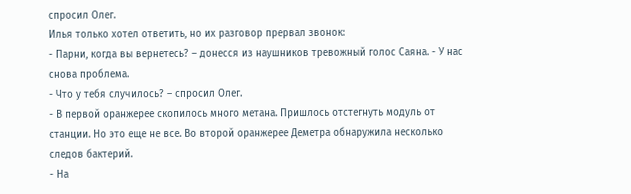спросил Олег.
Илья только хотел ответить, но их разговор прервал звонок:
- Парни, когда вы вернетесь? – донесся из наушников тревожный голос Саяна. - У нас снова проблема.
- Что у тебя случилось? – спросил Олег.
- В первой оранжерее скопилось много метана. Пришлось отстегнуть модуль от станции. Но это еще не все. Во второй оранжерее Деметра обнаружила несколько следов бактерий.
- На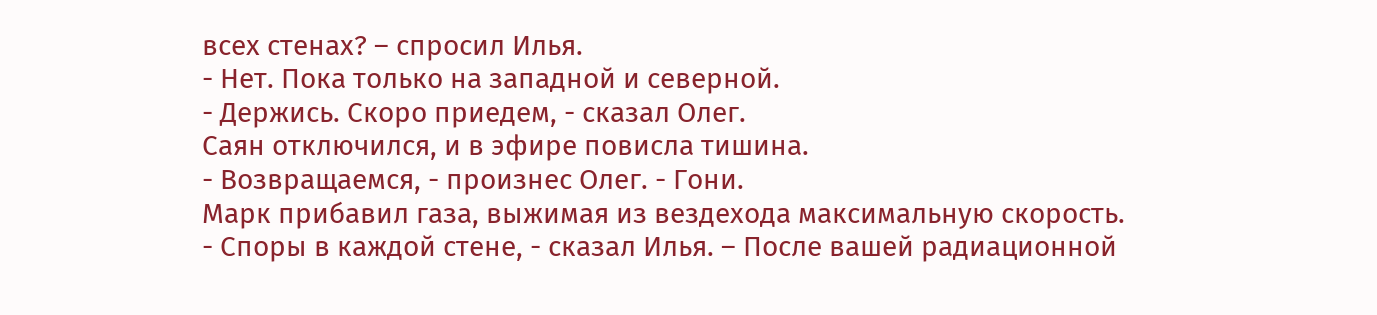всех стенах? – спросил Илья.
- Нет. Пока только на западной и северной.
- Держись. Скоро приедем, - сказал Олег.
Саян отключился, и в эфире повисла тишина.
- Возвращаемся, - произнес Олег. - Гони.
Марк прибавил газа, выжимая из вездехода максимальную скорость.
- Споры в каждой стене, - сказал Илья. – После вашей радиационной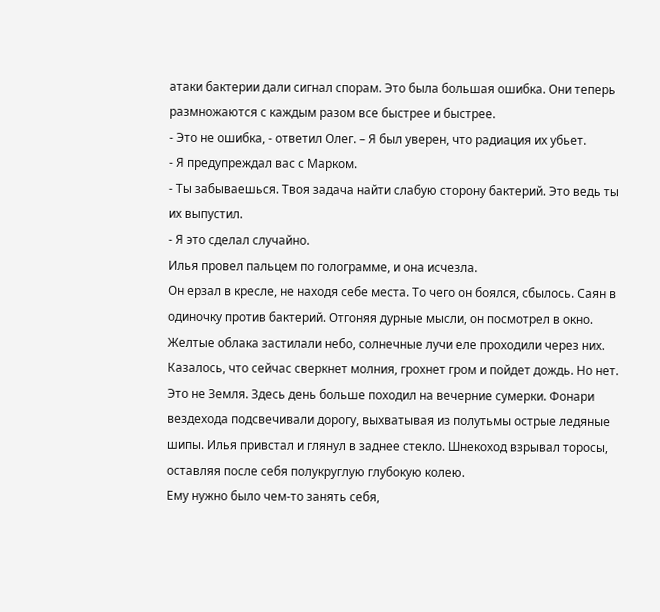атаки бактерии дали сигнал спорам. Это была большая ошибка. Они теперь размножаются с каждым разом все быстрее и быстрее.
- Это не ошибка, - ответил Олег. – Я был уверен, что радиация их убьет.
- Я предупреждал вас с Марком.
- Ты забываешься. Твоя задача найти слабую сторону бактерий. Это ведь ты их выпустил.
- Я это сделал случайно.
Илья провел пальцем по голограмме, и она исчезла.
Он ерзал в кресле, не находя себе места. То чего он боялся, сбылось. Саян в одиночку против бактерий. Отгоняя дурные мысли, он посмотрел в окно. Желтые облака застилали небо, солнечные лучи еле проходили через них. Казалось, что сейчас сверкнет молния, грохнет гром и пойдет дождь. Но нет. Это не Земля. Здесь день больше походил на вечерние сумерки. Фонари вездехода подсвечивали дорогу, выхватывая из полутьмы острые ледяные шипы. Илья привстал и глянул в заднее стекло. Шнекоход взрывал торосы, оставляя после себя полукруглую глубокую колею.
Ему нужно было чем-то занять себя,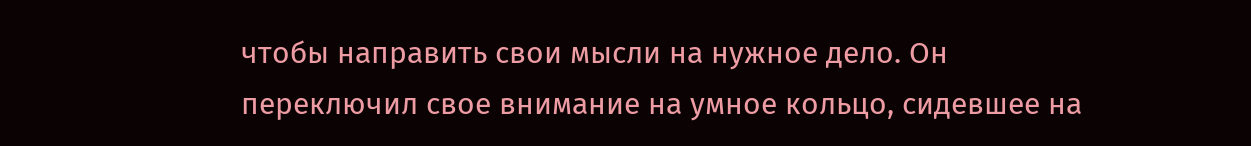чтобы направить свои мысли на нужное дело. Он переключил свое внимание на умное кольцо, сидевшее на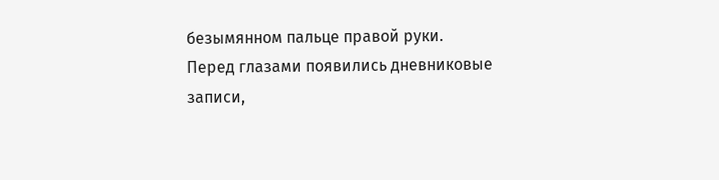безымянном пальце правой руки. Перед глазами появились дневниковые записи,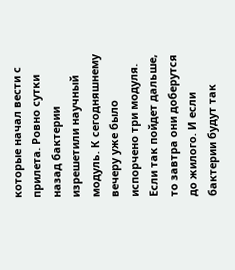которые начал вести с прилета. Ровно сутки назад бактерии изрешетили научный модуль. К сегодняшнему вечеру уже было испорчено три модуля. Если так пойдет дальше, то завтра они доберутся до жилого. И если бактерии будут так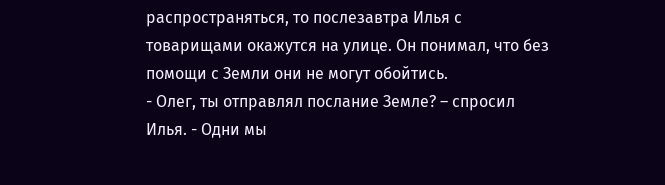распространяться, то послезавтра Илья с товарищами окажутся на улице. Он понимал, что без помощи с Земли они не могут обойтись.
- Олег, ты отправлял послание Земле? – спросил Илья. - Одни мы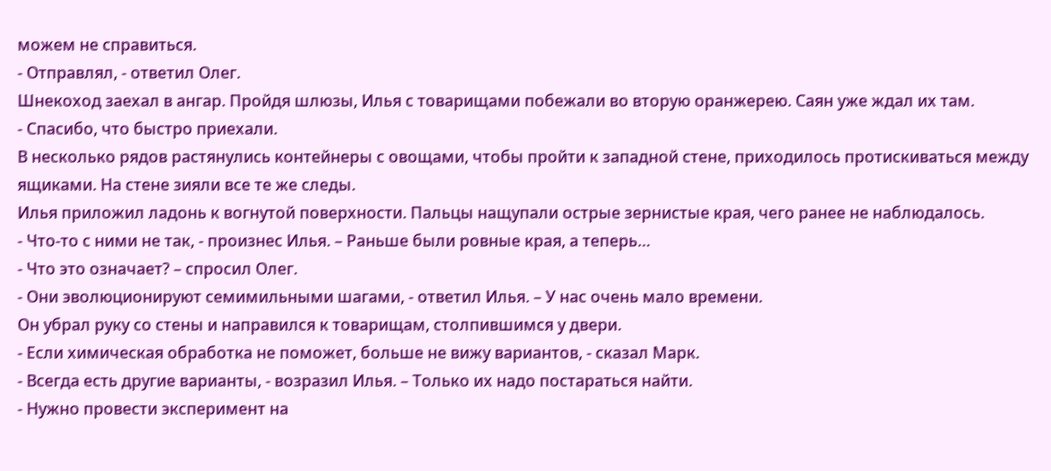можем не справиться.
- Отправлял, - ответил Олег.
Шнекоход заехал в ангар. Пройдя шлюзы, Илья с товарищами побежали во вторую оранжерею. Саян уже ждал их там.
- Спасибо, что быстро приехали.
В несколько рядов растянулись контейнеры с овощами, чтобы пройти к западной стене, приходилось протискиваться между ящиками. На стене зияли все те же следы.
Илья приложил ладонь к вогнутой поверхности. Пальцы нащупали острые зернистые края, чего ранее не наблюдалось.
- Что-то с ними не так, - произнес Илья. – Раньше были ровные края, а теперь…
- Что это означает? – спросил Олег.
- Они эволюционируют семимильными шагами, - ответил Илья. – У нас очень мало времени.
Он убрал руку со стены и направился к товарищам, столпившимся у двери.
- Если химическая обработка не поможет, больше не вижу вариантов, - сказал Марк.
- Всегда есть другие варианты, - возразил Илья. – Только их надо постараться найти.
- Нужно провести эксперимент на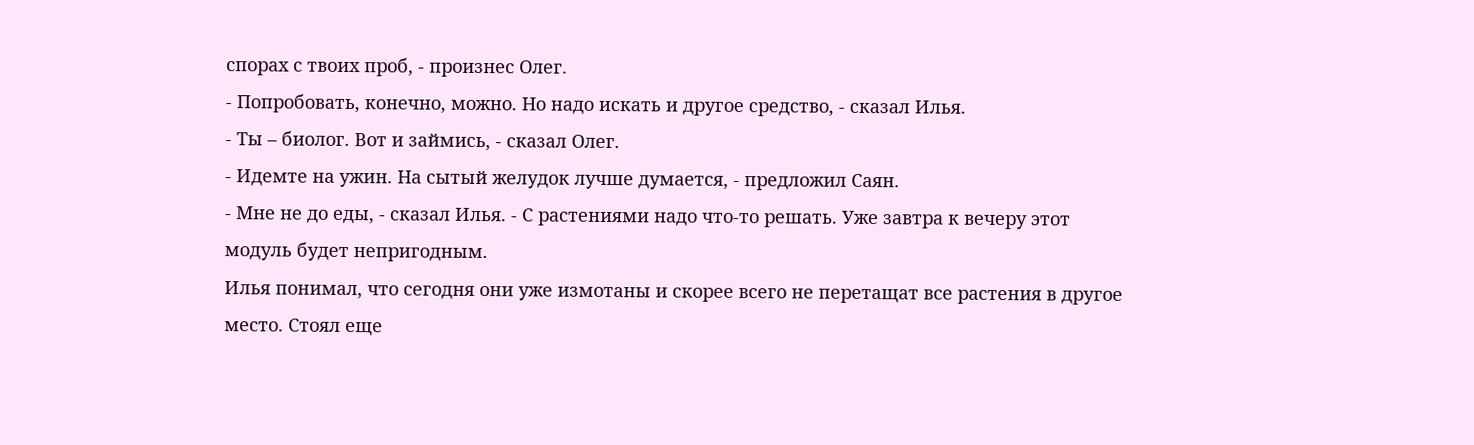спорах с твоих проб, - произнес Олег.
- Попробовать, конечно, можно. Но надо искать и другое средство, - сказал Илья.
- Ты – биолог. Вот и займись, - сказал Олег.
- Идемте на ужин. На сытый желудок лучше думается, - предложил Саян.
- Мне не до еды, - сказал Илья. - С растениями надо что-то решать. Уже завтра к вечеру этот модуль будет непригодным.
Илья понимал, что сегодня они уже измотаны и скорее всего не перетащат все растения в другое место. Стоял еще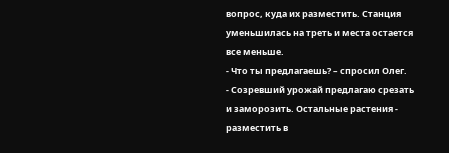вопрос, куда их разместить. Станция уменьшилась на треть и места остается все меньше.
- Что ты предлагаешь? – спросил Олег.
- Созревший урожай предлагаю срезать и заморозить. Остальные растения - разместить в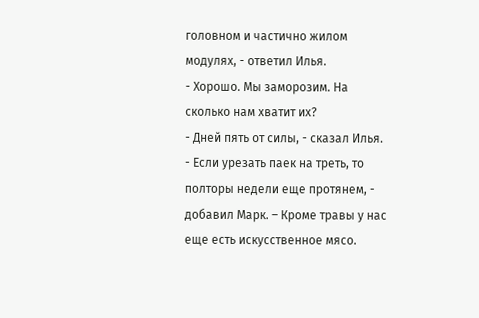головном и частично жилом модулях, - ответил Илья.
- Хорошо. Мы заморозим. На сколько нам хватит их?
- Дней пять от силы, - сказал Илья.
- Если урезать паек на треть, то полторы недели еще протянем, - добавил Марк. – Кроме травы у нас еще есть искусственное мясо.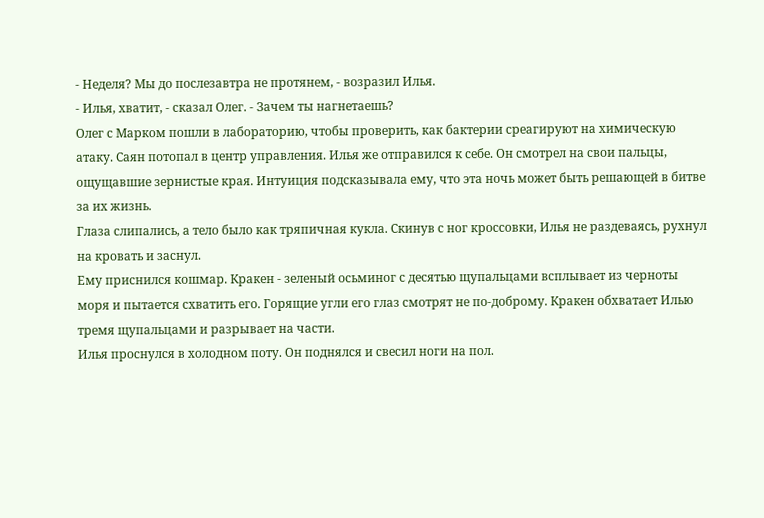- Неделя? Мы до послезавтра не протянем, - возразил Илья.
- Илья, хватит, - сказал Олег. - Зачем ты нагнетаешь?
Олег с Марком пошли в лабораторию, чтобы проверить, как бактерии среагируют на химическую атаку. Саян потопал в центр управления. Илья же отправился к себе. Он смотрел на свои пальцы, ощущавшие зернистые края. Интуиция подсказывала ему, что эта ночь может быть решающей в битве за их жизнь.
Глаза слипались, а тело было как тряпичная кукла. Скинув с ног кроссовки, Илья не раздеваясь, рухнул на кровать и заснул.
Ему приснился кошмар. Кракен - зеленый осьминог с десятью щупальцами всплывает из черноты моря и пытается схватить его. Горящие угли его глаз смотрят не по-доброму. Кракен обхватает Илью тремя щупальцами и разрывает на части.
Илья проснулся в холодном поту. Он поднялся и свесил ноги на пол.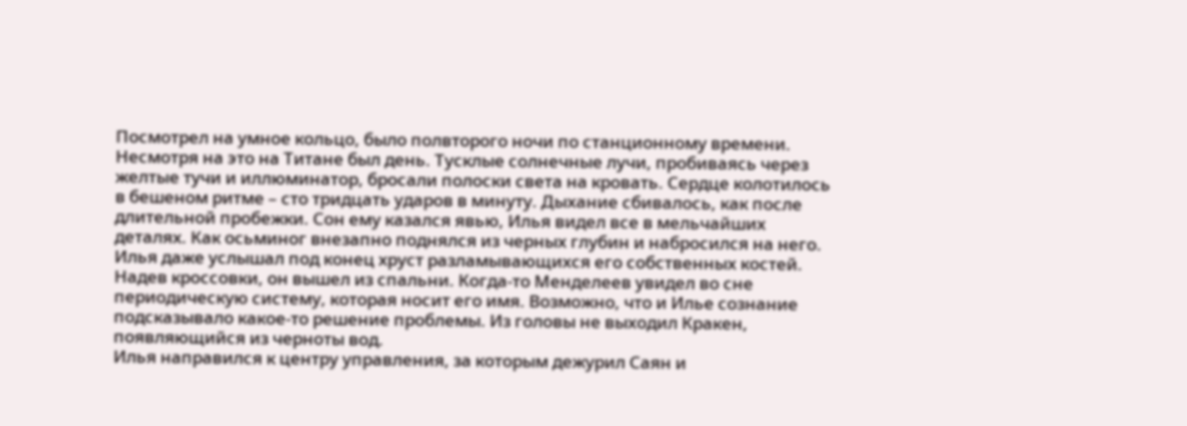Посмотрел на умное кольцо, было полвторого ночи по станционному времени. Несмотря на это на Титане был день. Тусклые солнечные лучи, пробиваясь через желтые тучи и иллюминатор, бросали полоски света на кровать. Сердце колотилось в бешеном ритме – сто тридцать ударов в минуту. Дыхание сбивалось, как после длительной пробежки. Сон ему казался явью, Илья видел все в мельчайших деталях. Как осьминог внезапно поднялся из черных глубин и набросился на него. Илья даже услышал под конец хруст разламывающихся его собственных костей.
Надев кроссовки, он вышел из спальни. Когда-то Менделеев увидел во сне периодическую систему, которая носит его имя. Возможно, что и Илье сознание подсказывало какое-то решение проблемы. Из головы не выходил Кракен, появляющийся из черноты вод.
Илья направился к центру управления, за которым дежурил Саян и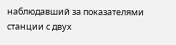наблюдавший за показателями станции с двух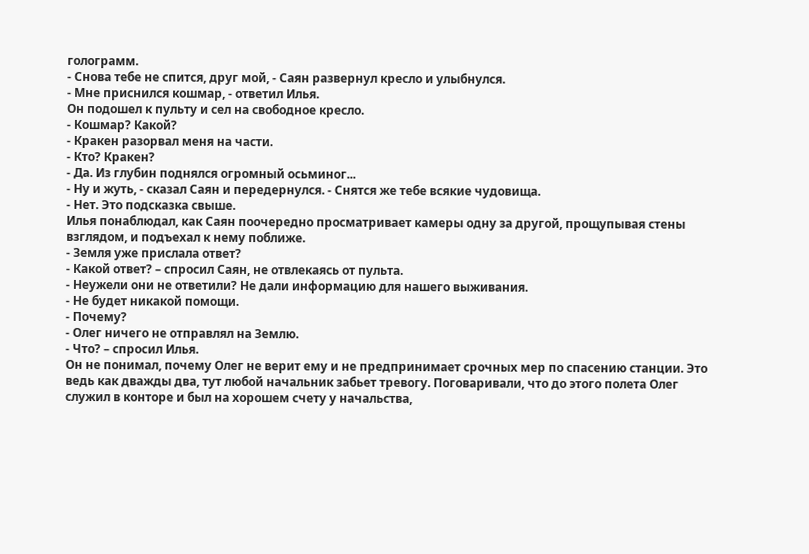голограмм.
- Снова тебе не спится, друг мой, - Саян развернул кресло и улыбнулся.
- Мне приснился кошмар, - ответил Илья.
Он подошел к пульту и сел на свободное кресло.
- Кошмар? Какой?
- Кракен разорвал меня на части.
- Кто? Кракен?
- Да. Из глубин поднялся огромный осьминог...
- Ну и жуть, - сказал Саян и передернулся. - Снятся же тебе всякие чудовища.
- Нет. Это подсказка свыше.
Илья понаблюдал, как Саян поочередно просматривает камеры одну за другой, прощупывая стены взглядом, и подъехал к нему поближе.
- Земля уже прислала ответ?
- Какой ответ? – спросил Саян, не отвлекаясь от пульта.
- Неужели они не ответили? Не дали информацию для нашего выживания.
- Не будет никакой помощи.
- Почему?
- Олег ничего не отправлял на Землю.
- Что? – спросил Илья.
Он не понимал, почему Олег не верит ему и не предпринимает срочных мер по спасению станции. Это ведь как дважды два, тут любой начальник забьет тревогу. Поговаривали, что до этого полета Олег служил в конторе и был на хорошем счету у начальства,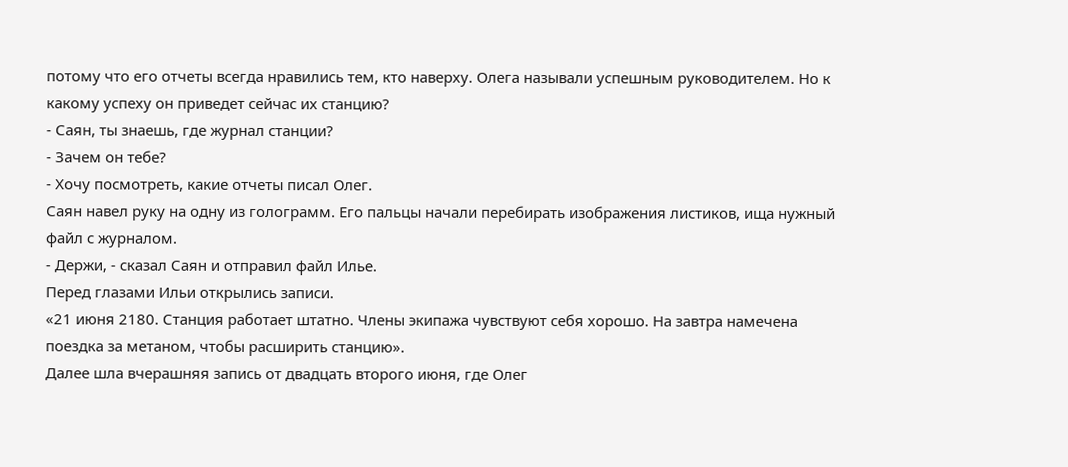потому что его отчеты всегда нравились тем, кто наверху. Олега называли успешным руководителем. Но к какому успеху он приведет сейчас их станцию?
- Саян, ты знаешь, где журнал станции?
- Зачем он тебе?
- Хочу посмотреть, какие отчеты писал Олег.
Саян навел руку на одну из голограмм. Его пальцы начали перебирать изображения листиков, ища нужный файл с журналом.
- Держи, - сказал Саян и отправил файл Илье.
Перед глазами Ильи открылись записи.
«21 июня 2180. Станция работает штатно. Члены экипажа чувствуют себя хорошо. На завтра намечена поездка за метаном, чтобы расширить станцию».
Далее шла вчерашняя запись от двадцать второго июня, где Олег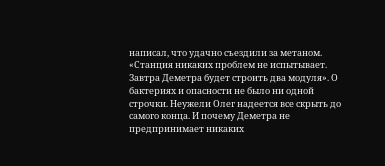написал, что удачно съездили за метаном. «Станция никаких проблем не испытывает. Завтра Деметра будет строить два модуля». О бактериях и опасности не было ни одной строчки. Неужели Олег надеется все скрыть до самого конца. И почему Деметра не предпринимает никаких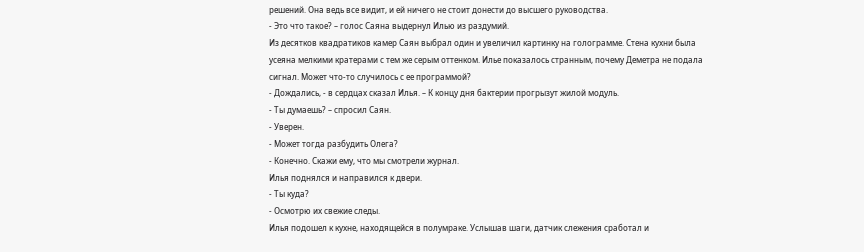решений. Она ведь все видит, и ей ничего не стоит донести до высшего руководства.
- Это что такое? – голос Саяна выдернул Илью из раздумий.
Из десятков квадратиков камер Саян выбрал один и увеличил картинку на голограмме. Стена кухни была усеяна мелкими кратерами с тем же серым оттенком. Илье показалось странным, почему Деметра не подала сигнал. Может что-то случилось с ее программой?
- Дождались, - в сердцах сказал Илья. – К концу дня бактерии прогрызут жилой модуль.
- Ты думаешь? – спросил Саян.
- Уверен.
- Может тогда разбудить Олега?
- Конечно. Скажи ему, что мы смотрели журнал.
Илья поднялся и направился к двери.
- Ты куда?
- Осмотрю их свежие следы.
Илья подошел к кухне, находящейся в полумраке. Услышав шаги, датчик слежения сработал и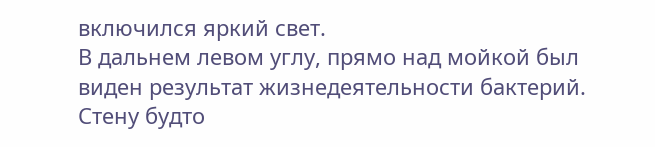включился яркий свет.
В дальнем левом углу, прямо над мойкой был виден результат жизнедеятельности бактерий. Стену будто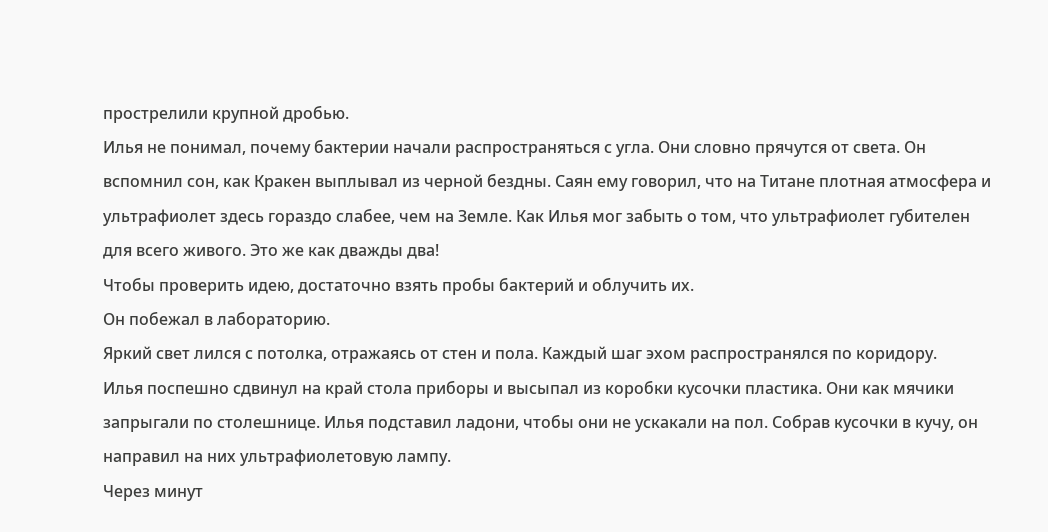прострелили крупной дробью.
Илья не понимал, почему бактерии начали распространяться с угла. Они словно прячутся от света. Он вспомнил сон, как Кракен выплывал из черной бездны. Саян ему говорил, что на Титане плотная атмосфера и ультрафиолет здесь гораздо слабее, чем на Земле. Как Илья мог забыть о том, что ультрафиолет губителен для всего живого. Это же как дважды два!
Чтобы проверить идею, достаточно взять пробы бактерий и облучить их.
Он побежал в лабораторию.
Яркий свет лился с потолка, отражаясь от стен и пола. Каждый шаг эхом распространялся по коридору.
Илья поспешно сдвинул на край стола приборы и высыпал из коробки кусочки пластика. Они как мячики запрыгали по столешнице. Илья подставил ладони, чтобы они не ускакали на пол. Собрав кусочки в кучу, он направил на них ультрафиолетовую лампу.
Через минут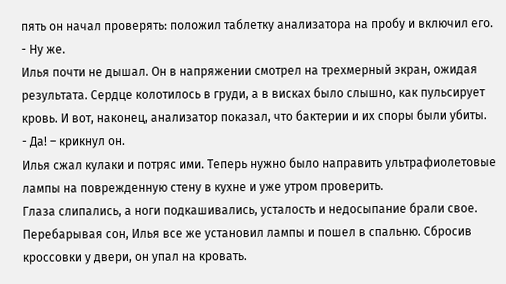пять он начал проверять: положил таблетку анализатора на пробу и включил его.
- Ну же.
Илья почти не дышал. Он в напряжении смотрел на трехмерный экран, ожидая результата. Сердце колотилось в груди, а в висках было слышно, как пульсирует кровь. И вот, наконец, анализатор показал, что бактерии и их споры были убиты.
- Да! – крикнул он.
Илья сжал кулаки и потряс ими. Теперь нужно было направить ультрафиолетовые лампы на поврежденную стену в кухне и уже утром проверить.
Глаза слипались, а ноги подкашивались, усталость и недосыпание брали свое. Перебарывая сон, Илья все же установил лампы и пошел в спальню. Сбросив кроссовки у двери, он упал на кровать.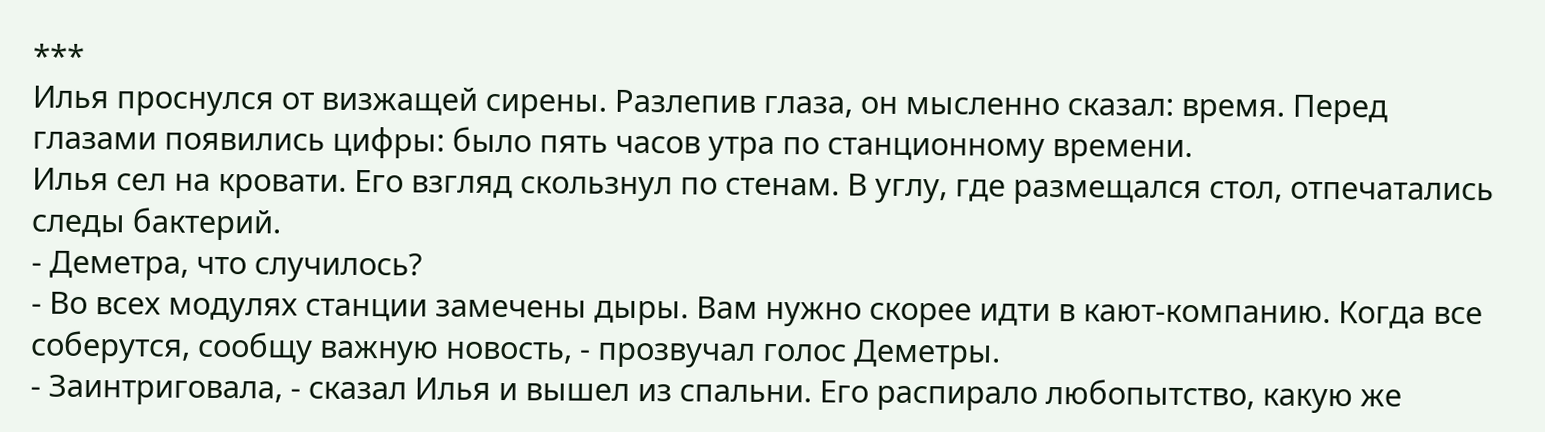***
Илья проснулся от визжащей сирены. Разлепив глаза, он мысленно сказал: время. Перед глазами появились цифры: было пять часов утра по станционному времени.
Илья сел на кровати. Его взгляд скользнул по стенам. В углу, где размещался стол, отпечатались следы бактерий.
- Деметра, что случилось?
- Во всех модулях станции замечены дыры. Вам нужно скорее идти в кают-компанию. Когда все соберутся, сообщу важную новость, - прозвучал голос Деметры.
- Заинтриговала, - сказал Илья и вышел из спальни. Его распирало любопытство, какую же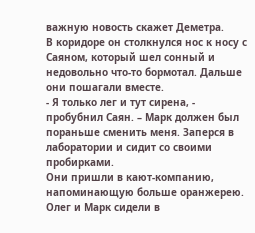важную новость скажет Деметра.
В коридоре он столкнулся нос к носу с Саяном, который шел сонный и недовольно что-то бормотал. Дальше они пошагали вместе.
- Я только лег и тут сирена, - пробубнил Саян. – Марк должен был пораньше сменить меня. Заперся в лаборатории и сидит со своими пробирками.
Они пришли в кают-компанию, напоминающую больше оранжерею. Олег и Марк сидели в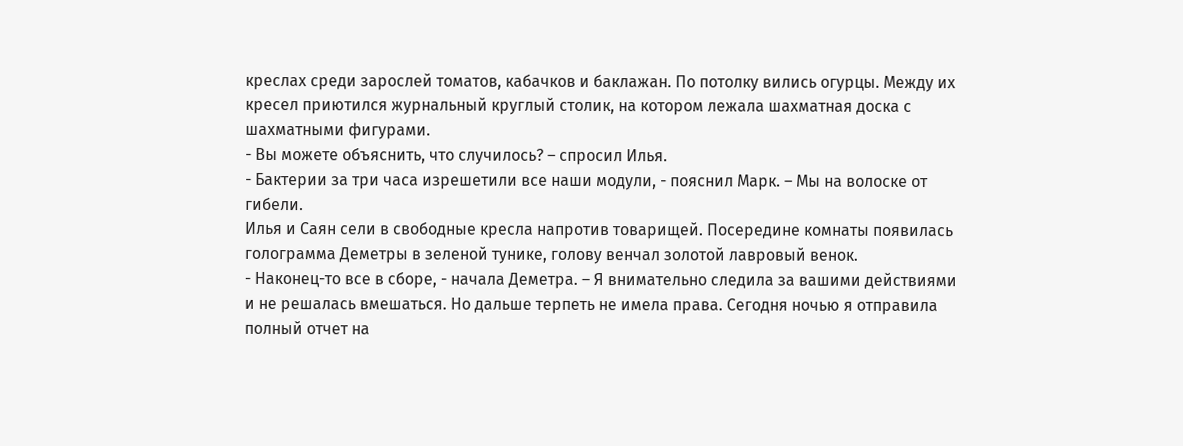креслах среди зарослей томатов, кабачков и баклажан. По потолку вились огурцы. Между их кресел приютился журнальный круглый столик, на котором лежала шахматная доска с шахматными фигурами.
- Вы можете объяснить, что случилось? – спросил Илья.
- Бактерии за три часа изрешетили все наши модули, - пояснил Марк. – Мы на волоске от гибели.
Илья и Саян сели в свободные кресла напротив товарищей. Посередине комнаты появилась голограмма Деметры в зеленой тунике, голову венчал золотой лавровый венок.
- Наконец-то все в сборе, - начала Деметра. – Я внимательно следила за вашими действиями и не решалась вмешаться. Но дальше терпеть не имела права. Сегодня ночью я отправила полный отчет на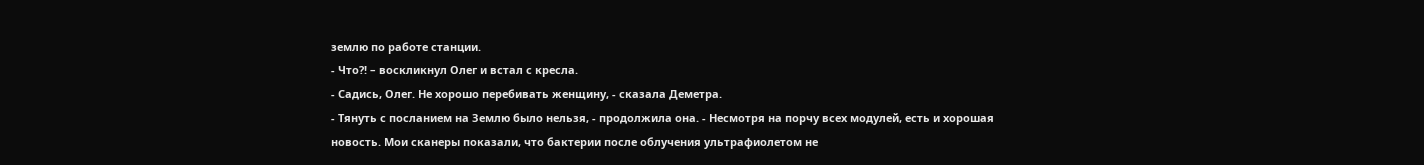землю по работе станции.
- Что?! – воскликнул Олег и встал с кресла.
- Садись, Олег. Не хорошо перебивать женщину, - сказала Деметра.
- Тянуть с посланием на Землю было нельзя, - продолжила она. - Несмотря на порчу всех модулей, есть и хорошая новость. Мои сканеры показали, что бактерии после облучения ультрафиолетом не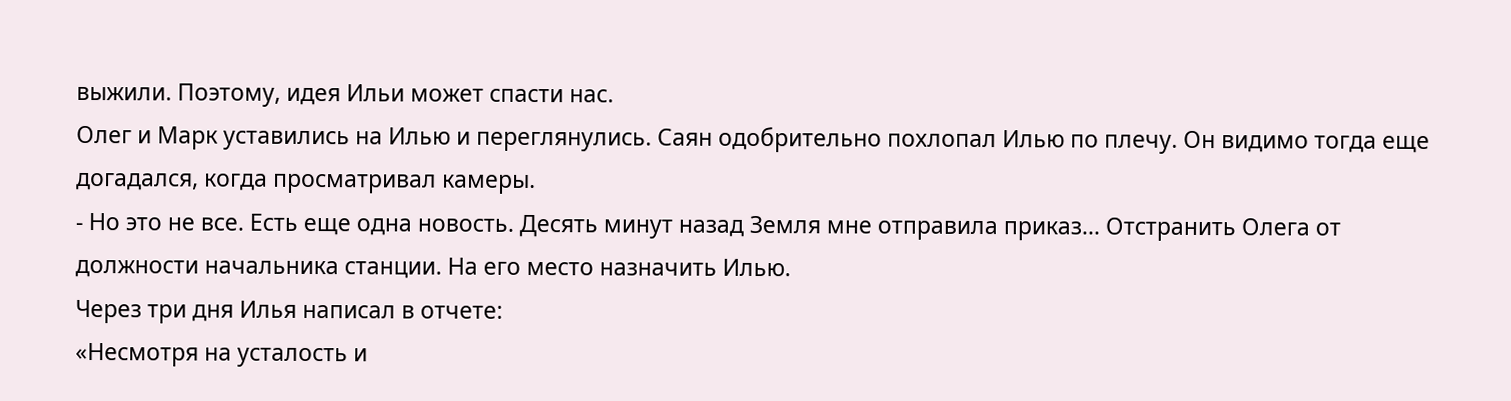выжили. Поэтому, идея Ильи может спасти нас.
Олег и Марк уставились на Илью и переглянулись. Саян одобрительно похлопал Илью по плечу. Он видимо тогда еще догадался, когда просматривал камеры.
- Но это не все. Есть еще одна новость. Десять минут назад Земля мне отправила приказ… Отстранить Олега от должности начальника станции. На его место назначить Илью.
Через три дня Илья написал в отчете:
«Несмотря на усталость и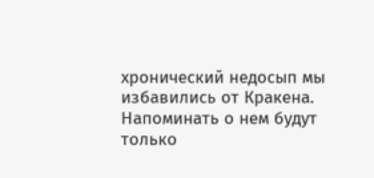хронический недосып мы избавились от Кракена. Напоминать о нем будут только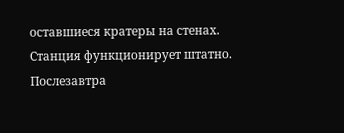оставшиеся кратеры на стенах. Станция функционирует штатно. Послезавтра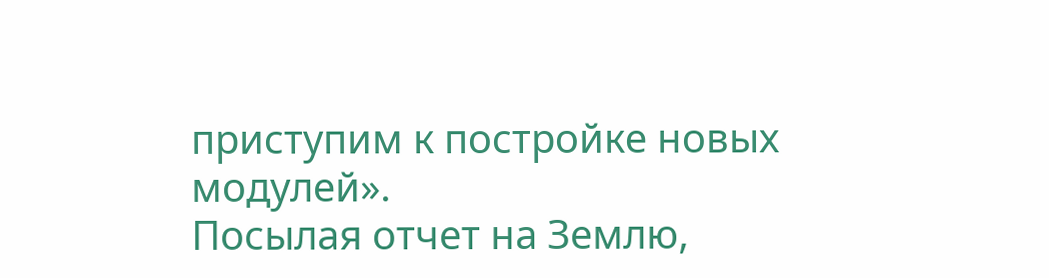приступим к постройке новых модулей».
Посылая отчет на Землю,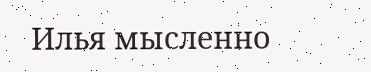Илья мысленно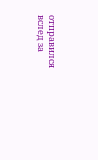отправился вслед за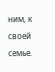ним, к своей семье.